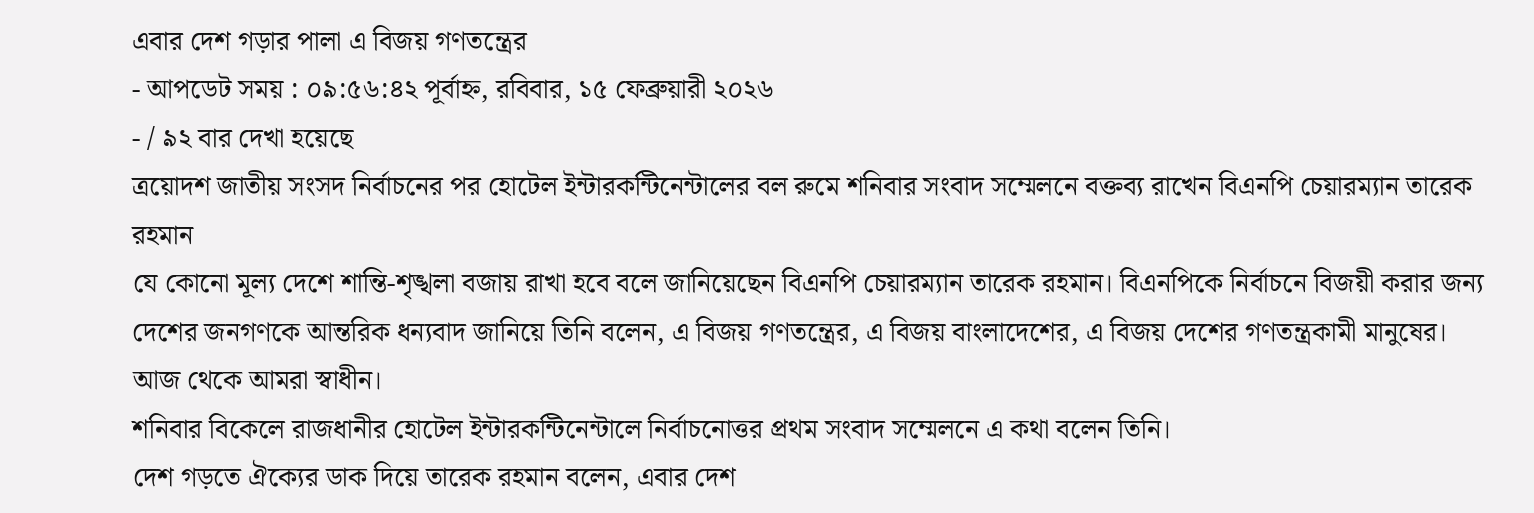এবার দেশ গড়ার পালা এ বিজয় গণতন্ত্রের
- আপডেট সময় : ০৯:৫৬:৪২ পূর্বাহ্ন, রবিবার, ১৫ ফেব্রুয়ারী ২০২৬
- / ৯২ বার দেখা হয়েছে
ত্রয়োদশ জাতীয় সংসদ নির্বাচনের পর হোটেল ইন্টারকন্টিনেন্টালের বল রুমে শনিবার সংবাদ সম্মেলনে বক্তব্য রাখেন বিএনপি চেয়ারম্যান তারেক রহমান
যে কোনো মূল্য দেশে শান্তি-শৃঙ্খলা বজায় রাখা হবে বলে জানিয়েছেন বিএনপি চেয়ারম্যান তারেক রহমান। বিএনপিকে নির্বাচনে বিজয়ী করার জন্য দেশের জনগণকে আন্তরিক ধন্যবাদ জানিয়ে তিনি বলেন, এ বিজয় গণতন্ত্রের, এ বিজয় বাংলাদেশের, এ বিজয় দেশের গণতন্ত্রকামী মানুষের। আজ থেকে আমরা স্বাধীন।
শনিবার বিকেলে রাজধানীর হোটেল ইন্টারকন্টিনেন্টালে নির্বাচনোত্তর প্রথম সংবাদ সম্মেলনে এ কথা বলেন তিনি।
দেশ গড়তে ঐক্যের ডাক দিয়ে তারেক রহমান বলেন, এবার দেশ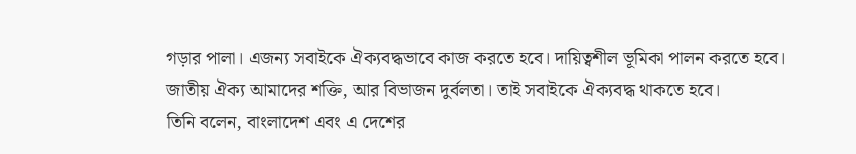গড়ার পালা। এজন্য সবাইকে ঐক্যবদ্ধভাবে কাজ করতে হবে। দায়িত্বশীল ভূমিকা পালন করতে হবে। জাতীয় ঐক্য আমাদের শক্তি, আর বিভাজন দুর্বলতা। তাই সবাইকে ঐক্যবদ্ধ থাকতে হবে।
তিনি বলেন, বাংলাদেশ এবং এ দেশের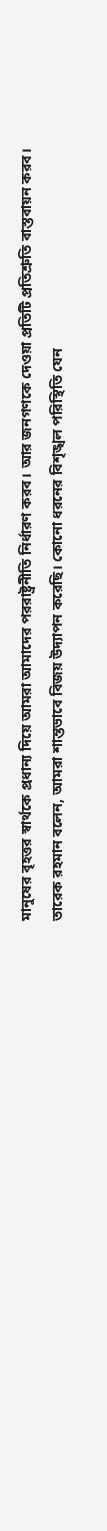মানুষের বৃহত্তর স্বার্থকে প্রধান্য দিয়ে আমরা আমাদের পররাষ্ট্রনীতি নির্ধারণ করব। আর জনগণকে দেওয়া প্রতিটি প্রতিশ্রুতি বাস্তবায়ন করব।
তারেক রহমান বলেন, আমরা শান্তভাবে বিজয় উদ্যাপন করেছি। কোনো ধরনের বিশৃঙ্খল পরিস্থিতি যেন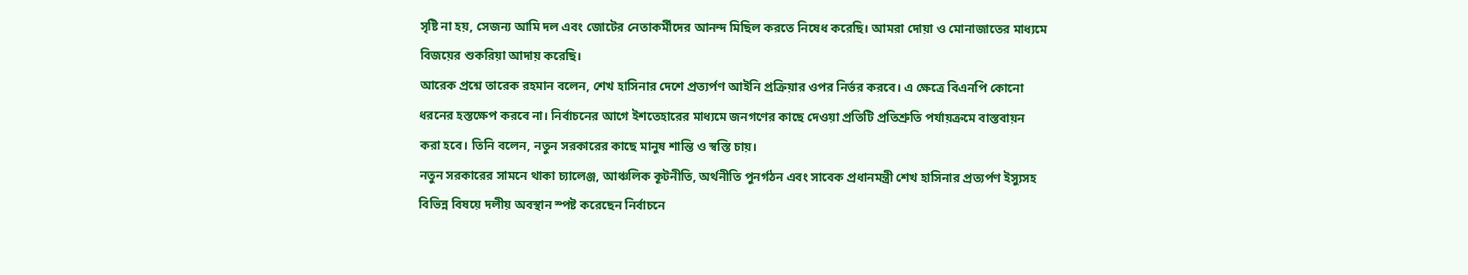সৃষ্টি না হয়, সেজন্য আমি দল এবং জোটের নেতাকর্মীদের আনন্দ মিছিল করতে নিষেধ করেছি। আমরা দোয়া ও মোনাজাতের মাধ্যমে বিজয়ের শুকরিয়া আদায় করেছি।
আরেক প্রশ্নে তারেক রহমান বলেন, শেখ হাসিনার দেশে প্রত্যর্পণ আইনি প্রক্রিয়ার ওপর নির্ভর করবে। এ ক্ষেত্রে বিএনপি কোনো ধরনের হস্তক্ষেপ করবে না। নির্বাচনের আগে ইশতেহারের মাধ্যমে জনগণের কাছে দেওয়া প্রতিটি প্রতিশ্রুতি পর্যায়ক্রমে বাস্তবায়ন করা হবে। তিনি বলেন, নতুন সরকারের কাছে মানুষ শান্তি ও স্বস্তি চায়।
নতুন সরকারের সামনে থাকা চ্যালেঞ্জ, আঞ্চলিক কূটনীতি, অর্থনীতি পুনর্গঠন এবং সাবেক প্রধানমন্ত্রী শেখ হাসিনার প্রত্যর্পণ ইস্যুসহ বিভিন্ন বিষয়ে দলীয় অবস্থান স্পষ্ট করেছেন নির্বাচনে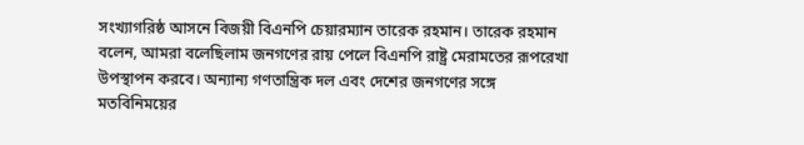সংখ্যাগরিষ্ঠ আসনে বিজয়ী বিএনপি চেয়ারম্যান তারেক রহমান। তারেক রহমান বলেন, আমরা বলেছিলাম জনগণের রায় পেলে বিএনপি রাষ্ট্র মেরামতের রূপরেখা উপস্থাপন করবে। অন্যান্য গণতান্ত্রিক দল এবং দেশের জনগণের সঙ্গে মতবিনিময়ের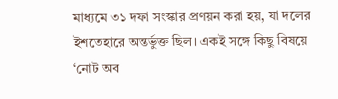মাধ্যমে ৩১ দফা সংস্কার প্রণয়ন করা হয়, যা দলের ইশতেহারে অন্তর্ভুক্ত ছিল। একই সঙ্গে কিছু বিষয়ে ‘নোট অব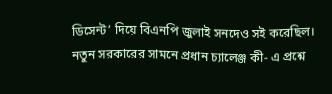ডিসেন্ট’ দিয়ে বিএনপি জুলাই সনদেও সই করেছিল।
নতুন সরকারের সামনে প্রধান চ্যালেঞ্জ কী- এ প্রশ্নে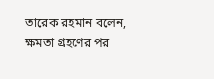তারেক রহমান বলেন, ক্ষমতা গ্রহণের পর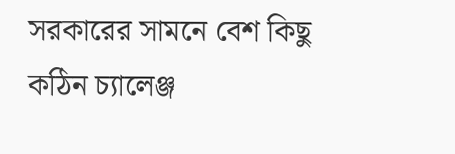সরকারের সামনে বেশ কিছু কঠিন চ্যালেঞ্জ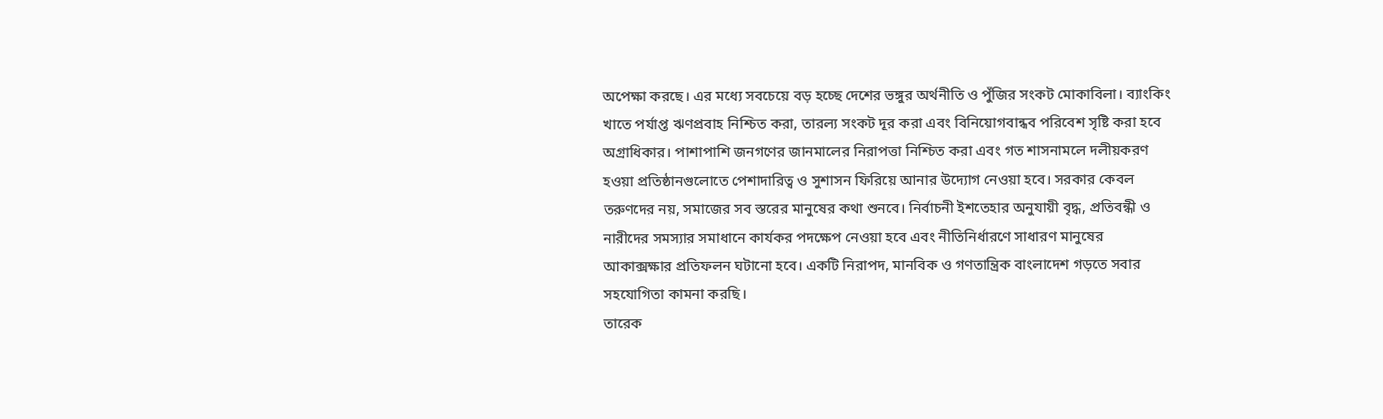অপেক্ষা করছে। এর মধ্যে সবচেয়ে বড় হচ্ছে দেশের ভঙ্গুর অর্থনীতি ও পুঁজির সংকট মোকাবিলা। ব্যাংকিং খাতে পর্যাপ্ত ঋণপ্রবাহ নিশ্চিত করা, তারল্য সংকট দূর করা এবং বিনিয়োগবান্ধব পরিবেশ সৃষ্টি করা হবে অগ্রাধিকার। পাশাপাশি জনগণের জানমালের নিরাপত্তা নিশ্চিত করা এবং গত শাসনামলে দলীয়করণ হওয়া প্রতিষ্ঠানগুলোতে পেশাদারিত্ব ও সুশাসন ফিরিয়ে আনার উদ্যোগ নেওয়া হবে। সরকার কেবল তরুণদের নয়, সমাজের সব স্তরের মানুষের কথা শুনবে। নির্বাচনী ইশতেহার অনুযায়ী বৃদ্ধ, প্রতিবন্ধী ও নারীদের সমস্যার সমাধানে কার্যকর পদক্ষেপ নেওয়া হবে এবং নীতিনির্ধারণে সাধারণ মানুষের আকাক্সক্ষার প্রতিফলন ঘটানো হবে। একটি নিরাপদ, মানবিক ও গণতান্ত্রিক বাংলাদেশ গড়তে সবার সহযোগিতা কামনা করছি।
তারেক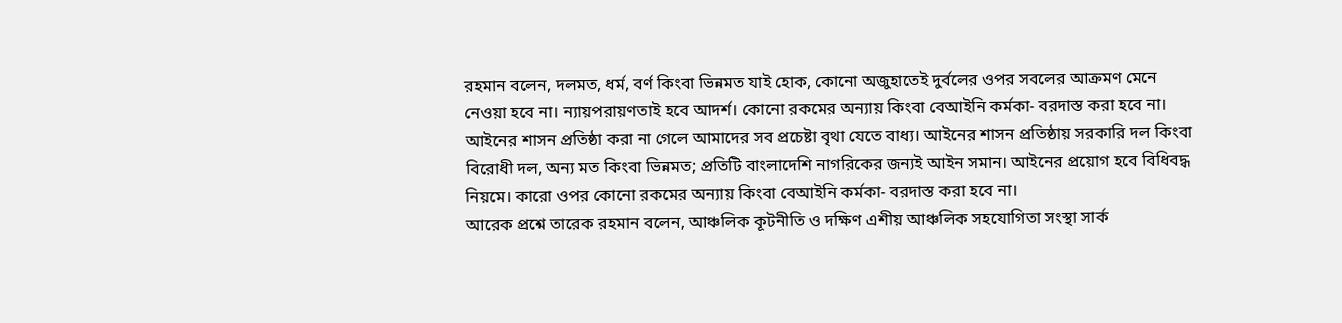রহমান বলেন, দলমত, ধর্ম, বর্ণ কিংবা ভিন্নমত যাই হোক, কোনো অজুহাতেই দুর্বলের ওপর সবলের আক্রমণ মেনে নেওয়া হবে না। ন্যায়পরায়ণতাই হবে আদর্শ। কোনো রকমের অন্যায় কিংবা বেআইনি কর্মকা- বরদাস্ত করা হবে না। আইনের শাসন প্রতিষ্ঠা করা না গেলে আমাদের সব প্রচেষ্টা বৃথা যেতে বাধ্য। আইনের শাসন প্রতিষ্ঠায় সরকারি দল কিংবা বিরোধী দল, অন্য মত কিংবা ভিন্নমত; প্রতিটি বাংলাদেশি নাগরিকের জন্যই আইন সমান। আইনের প্রয়োগ হবে বিধিবদ্ধ নিয়মে। কারো ওপর কোনো রকমের অন্যায় কিংবা বেআইনি কর্মকা- বরদাস্ত করা হবে না।
আরেক প্রশ্নে তারেক রহমান বলেন, আঞ্চলিক কূটনীতি ও দক্ষিণ এশীয় আঞ্চলিক সহযোগিতা সংস্থা সার্ক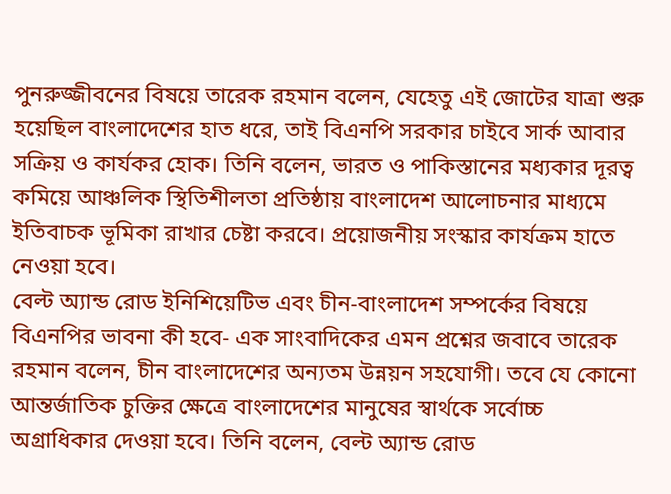পুনরুজ্জীবনের বিষয়ে তারেক রহমান বলেন, যেহেতু এই জোটের যাত্রা শুরু হয়েছিল বাংলাদেশের হাত ধরে, তাই বিএনপি সরকার চাইবে সার্ক আবার সক্রিয় ও কার্যকর হোক। তিনি বলেন, ভারত ও পাকিস্তানের মধ্যকার দূরত্ব কমিয়ে আঞ্চলিক স্থিতিশীলতা প্রতিষ্ঠায় বাংলাদেশ আলোচনার মাধ্যমে ইতিবাচক ভূমিকা রাখার চেষ্টা করবে। প্রয়োজনীয় সংস্কার কার্যক্রম হাতে নেওয়া হবে।
বেল্ট অ্যান্ড রোড ইনিশিয়েটিভ এবং চীন-বাংলাদেশ সম্পর্কের বিষয়ে বিএনপির ভাবনা কী হবে- এক সাংবাদিকের এমন প্রশ্নের জবাবে তারেক রহমান বলেন, চীন বাংলাদেশের অন্যতম উন্নয়ন সহযোগী। তবে যে কোনো আন্তর্জাতিক চুক্তির ক্ষেত্রে বাংলাদেশের মানুষের স্বার্থকে সর্বোচ্চ অগ্রাধিকার দেওয়া হবে। তিনি বলেন, বেল্ট অ্যান্ড রোড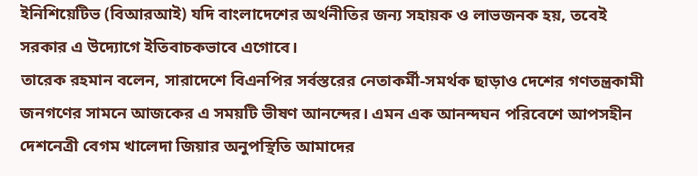ইনিশিয়েটিভ (বিআরআই) যদি বাংলাদেশের অর্থনীতির জন্য সহায়ক ও লাভজনক হয়, তবেই সরকার এ উদ্যোগে ইতিবাচকভাবে এগোবে।
তারেক রহমান বলেন, সারাদেশে বিএনপির সর্বস্তরের নেতাকর্মী-সমর্থক ছাড়াও দেশের গণতন্ত্রকামী জনগণের সামনে আজকের এ সময়টি ভীষণ আনন্দের। এমন এক আনন্দঘন পরিবেশে আপসহীন দেশনেত্রী বেগম খালেদা জিয়ার অনুপস্থিতি আমাদের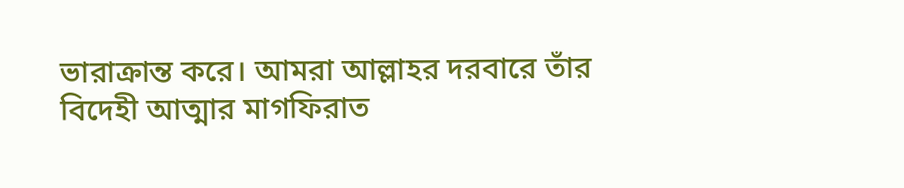ভারাক্রান্ত করে। আমরা আল্লাহর দরবারে তাঁর বিদেহী আত্মার মাগফিরাত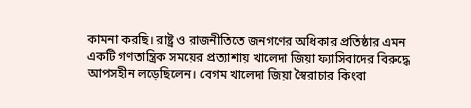কামনা করছি। রাষ্ট্র ও রাজনীতিতে জনগণের অধিকার প্রতিষ্ঠার এমন একটি গণতান্ত্রিক সময়ের প্রত্যাশায় খালেদা জিয়া ফ্যাসিবাদের বিরুদ্ধে আপসহীন লড়েছিলেন। বেগম খালেদা জিয়া স্বৈরাচার কিংবা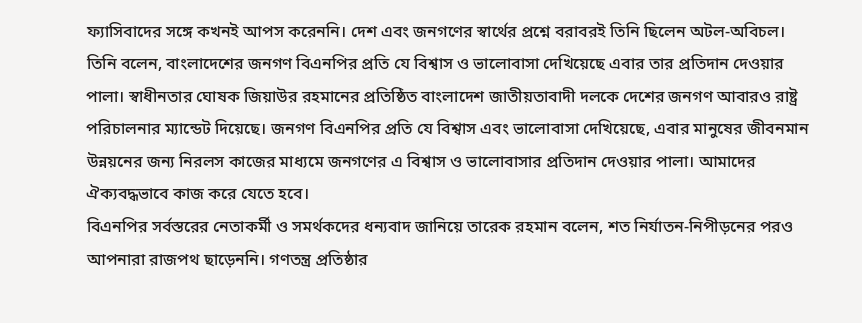ফ্যাসিবাদের সঙ্গে কখনই আপস করেননি। দেশ এবং জনগণের স্বার্থের প্রশ্নে বরাবরই তিনি ছিলেন অটল-অবিচল।
তিনি বলেন, বাংলাদেশের জনগণ বিএনপির প্রতি যে বিশ্বাস ও ভালোবাসা দেখিয়েছে এবার তার প্রতিদান দেওয়ার পালা। স্বাধীনতার ঘোষক জিয়াউর রহমানের প্রতিষ্ঠিত বাংলাদেশ জাতীয়তাবাদী দলকে দেশের জনগণ আবারও রাষ্ট্র পরিচালনার ম্যান্ডেট দিয়েছে। জনগণ বিএনপির প্রতি যে বিশ্বাস এবং ভালোবাসা দেখিয়েছে, এবার মানুষের জীবনমান উন্নয়নের জন্য নিরলস কাজের মাধ্যমে জনগণের এ বিশ্বাস ও ভালোবাসার প্রতিদান দেওয়ার পালা। আমাদের ঐক্যবদ্ধভাবে কাজ করে যেতে হবে।
বিএনপির সর্বস্তরের নেতাকর্মী ও সমর্থকদের ধন্যবাদ জানিয়ে তারেক রহমান বলেন, শত নির্যাতন-নিপীড়নের পরও আপনারা রাজপথ ছাড়েননি। গণতন্ত্র প্রতিষ্ঠার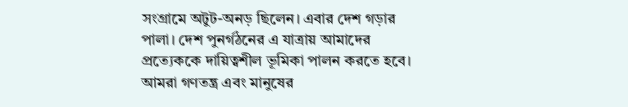সংগ্রামে অটুট-অনড় ছিলেন। এবার দেশ গড়ার পালা। দেশ পুনর্গঠনের এ যাত্রায় আমাদের প্রত্যেককে দায়িত্বশীল ভূমিকা পালন করতে হবে। আমরা গণতন্ত্র এবং মানুষের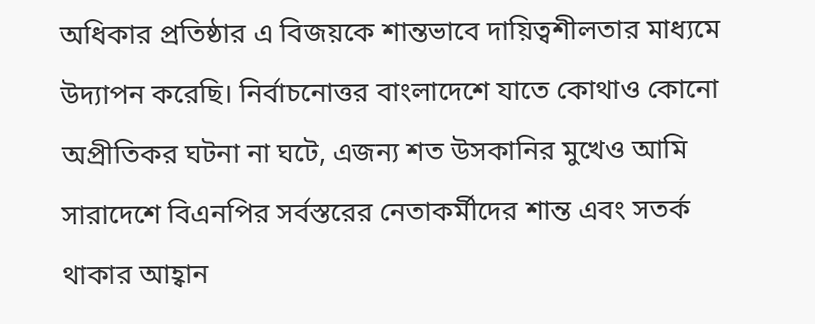অধিকার প্রতিষ্ঠার এ বিজয়কে শান্তভাবে দায়িত্বশীলতার মাধ্যমে উদ্যাপন করেছি। নির্বাচনোত্তর বাংলাদেশে যাতে কোথাও কোনো অপ্রীতিকর ঘটনা না ঘটে, এজন্য শত উসকানির মুখেও আমি সারাদেশে বিএনপির সর্বস্তরের নেতাকর্মীদের শান্ত এবং সতর্ক থাকার আহ্বান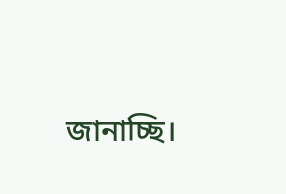জানাচ্ছি।